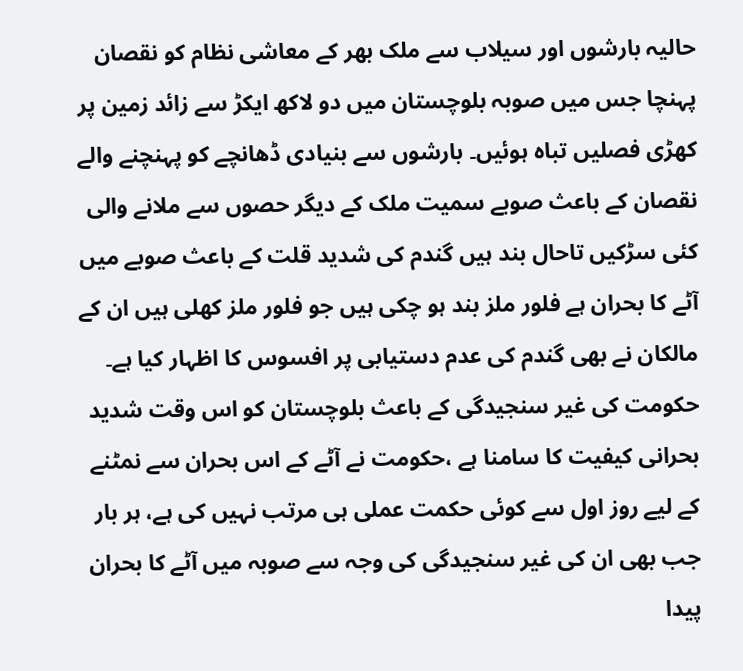حالیہ بارشوں اور سیلاب سے ملک بھر کے معاشی نظام کو نقصان پہنچا جس میں صوبہ بلوچستان میں دو لاکھ ایکڑ سے زائد زمین پر کھڑی فصلیں تباہ ہوئیں۔ بارشوں سے بنیادی ڈھانچے کو پہنچنے والے نقصان کے باعث صوبے سمیت ملک کے دیگر حصوں سے ملانے والی کئی سڑکیں تاحال بند ہیں گندم کی شدید قلت کے باعث صوبے میں آٹے کا بحران ہے فلور ملز بند ہو چکی ہیں جو فلور ملز کھلی ہیں ان کے مالکان نے بھی گندم کی عدم دستیابی پر افسوس کا اظہار کیا ہے۔ حکومت کی غیر سنجیدگی کے باعث بلوچستان کو اس وقت شدید بحرانی کیفیت کا سامنا ہے ،حکومت نے آٹے کے اس بحران سے نمٹنے کے لیے روز اول سے کوئی حکمت عملی ہی مرتب نہیں کی ہے، ہر بار جب بھی ان کی غیر سنجیدگی کی وجہ سے صوبہ میں آٹے کا بحران پیدا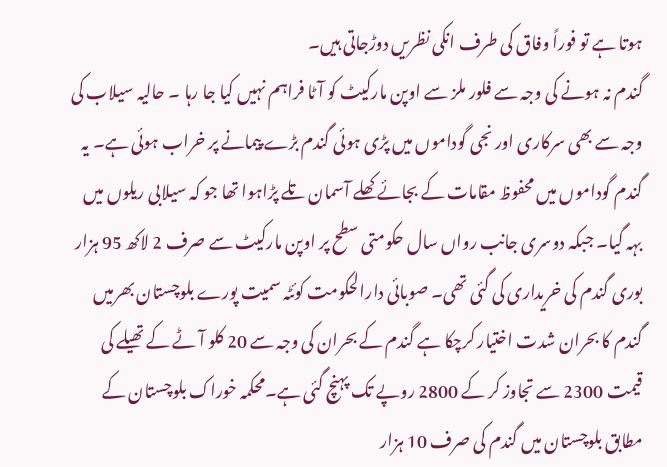ہوتا ہے تو فوراً وفاق کی طرف انکی نظریں دوڑجاتی ہیں۔
گندم نہ ہونے کی وجہ سے فلور ملز سے اوپن مارکیٹ کو آٹا فراہم نہیں کیا جا رہا ۔ حالیہ سیلاب کی وجہ سے بھی سرکاری اور نجی گوداموں میں پڑی ہوئی گندم بڑے پیمانے پر خراب ہوئی ہے۔ یہ گندم گوداموں میں محفوظ مقامات کے بجائے کھلے آسمان تلے پڑاہوا تھا جو کہ سیلابی ریلوں میں بہہ گیا۔ جبکہ دوسری جانب رواں سال حکومتی سطح پر اوپن مارکیٹ سے صرف 2 لاکھ 95 ہزار بوری گندم کی خریداری کی گئی تھی۔ صوبائی دارالحکومت کوئٹہ سمیت پورے بلوچستان بھرمیں گندم کا بحران شدت اختیار کرچکا ہے گندم کے بحران کی وجہ سے 20 کلو آٹے کے تھیلے کی قیمت 2300 سے تجاوز کر کے 2800 روپے تک پہنچ گئی ہے۔محکمہ خوراک بلوچستان کے مطابق بلوچستان میں گندم کی صرف 10 ہزار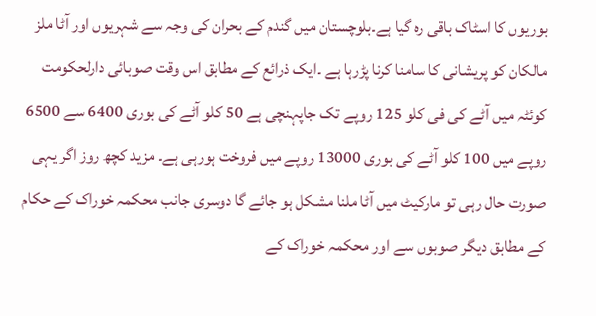بوریوں کا اسٹاک باقی رہ گیا ہے۔بلوچستان میں گندم کے بحران کی وجہ سے شہریوں اور آٹا ملز مالکان کو پریشانی کا سامنا کرنا پڑرہا ہے ۔ایک ذرائع کے مطابق اس وقت صوبائی دارلحکومت کوئٹہ میں آٹے کی فی کلو 125 روپے تک جاپہنچی ہے 50 کلو آٹے کی بوری 6400 سے 6500 روپے میں 100 کلو آٹے کی بوری 13000 روپے میں فروخت ہورہی ہے۔ مزید کچھ روز اگر یہی صورت حال رہی تو مارکیٹ میں آٹا ملنا مشکل ہو جائے گا دوسری جانب محکمہ خوراک کے حکام کے مطابق دیگر صوبوں سے اور محکمہ خوراک کے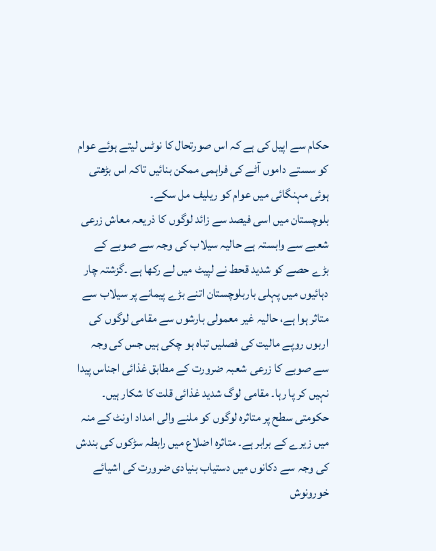حکام سے اپیل کی ہے کہ اس صورتحال کا نوٹس لیتے ہوئے عوام کو سستے داموں آٹے کی فراہمی ممکن بنائیں تاکہ اس بڑھتی ہوئی مہنگائی میں عوام کو ریلیف مل سکے۔
بلوچستان میں اسی فیصد سے زائد لوگوں کا ذریعہ معاش زرعی شعبے سے وابستہ ہے حالیہ سیلاب کی وجہ سے صوبے کے بڑے حصے کو شدید قحط نے لپیٹ میں لے رکھا ہے ۔گزشتہ چار دہائیوں میں پہلی باربلوچستان اتنے بڑے پیمانے پر سیلاب سے متاثر ہوا ہے، حالیہ غیر معمولی بارشوں سے مقامی لوگوں کی اربوں روپے مالیت کی فصلیں تباہ ہو چکی ہیں جس کی وجہ سے صوبے کا زرعی شعبہ ضرورت کے مطابق غذائی اجناس پیدا نہیں کر پا رہا۔ مقامی لوگ شدید غذائی قلت کا شکار ہیں۔ حکومتی سطح پر متاثرہ لوگوں کو ملنے والی امداد اونٹ کے منہ میں زیرے کے برابر ہے۔ متاثرہ اضلاع میں رابطہ سڑکوں کی بندش کی وجہ سے دکانوں میں دستیاب بنیادی ضرورت کی اشیائے خورونوش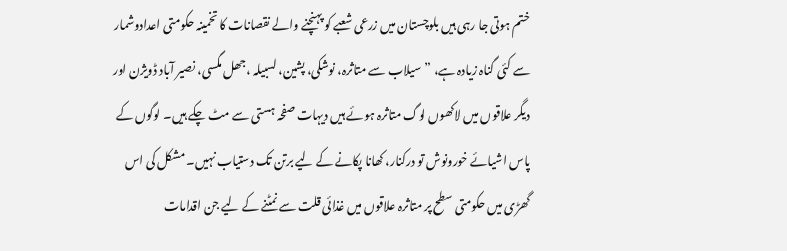ختم ہوتی جا رہی ہیں بلوچستان میں زرعی شعبے کو پہنچنے والے نقصانات کا تخمینہ حکومتی اعدادوشمار سے کئی گناہ زیادہ ہے، ”سیلاب سے متاثرہ، نوشکی، پشین، لسبیلہ ،جھل مگسی، نصیر آباد ڈویژن اور دیگر علاقوں میں لاکھوں لوگ متاثرہ ہوئے ہیں دیہات صفحہ ہستی سے مٹ چکے ہیں۔ لوگوں کے پاس اشیائے خورونوش تو درکنار، کھانا پکانے کے لیے برتن تک دستیاب نہیں۔ مشکل کی اس گھڑی میں حکومتی سطح پر متاثرہ علاقوں میں غذائی قلت سے نمٹنے کے لیے جن اقدامات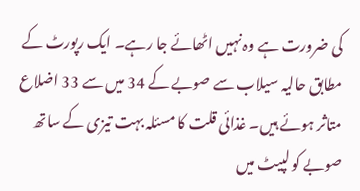کی ضرورت ہے وہ نہیں اٹھائے جا رہے۔ ایک رپورٹ کے مطابق حالیہ سیلاب سے صوبے کے 34 میں سے 33 اضلاع متاثر ہوئے ہیں۔ غذائی قلت کا مسئلہ بہت تیزی کے ساتھ صوبے کو لپیٹ میں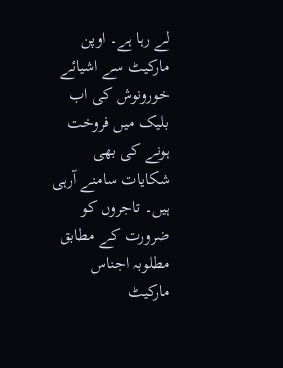لے رہا ہے۔ اوپن مارکیٹ سے اشیائے خورونوش کی اب بلیک میں فروخت ہونے کی بھی شکایات سامنے آرہی ہیں۔ تاجروں کو ضرورت کے مطابق مطلوبہ اجناس مارکیٹ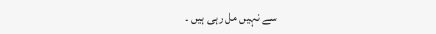سے نہیں مل رہی ہیں ۔